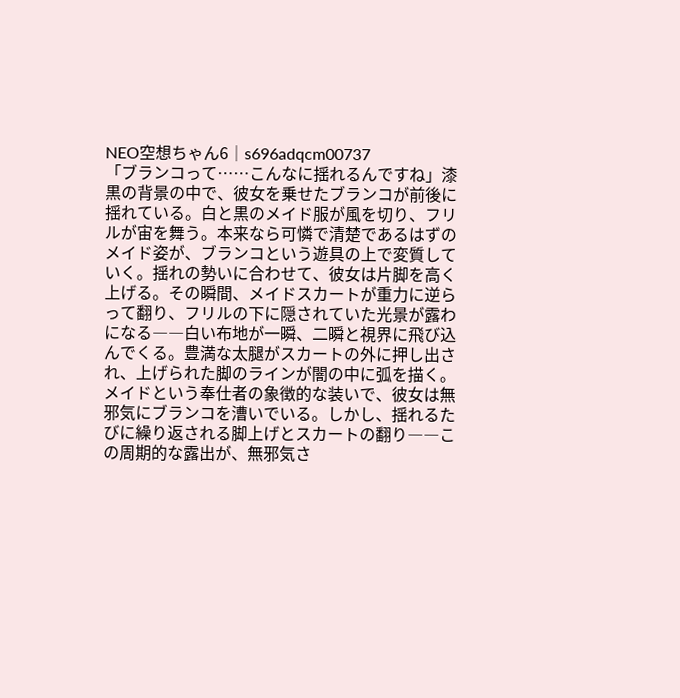NEO空想ちゃん6│s696adqcm00737
「ブランコって……こんなに揺れるんですね」漆黒の背景の中で、彼女を乗せたブランコが前後に揺れている。白と黒のメイド服が風を切り、フリルが宙を舞う。本来なら可憐で清楚であるはずのメイド姿が、ブランコという遊具の上で変質していく。揺れの勢いに合わせて、彼女は片脚を高く上げる。その瞬間、メイドスカートが重力に逆らって翻り、フリルの下に隠されていた光景が露わになる――白い布地が一瞬、二瞬と視界に飛び込んでくる。豊満な太腿がスカートの外に押し出され、上げられた脚のラインが闇の中に弧を描く。メイドという奉仕者の象徴的な装いで、彼女は無邪気にブランコを漕いでいる。しかし、揺れるたびに繰り返される脚上げとスカートの翻り――この周期的な露出が、無邪気さ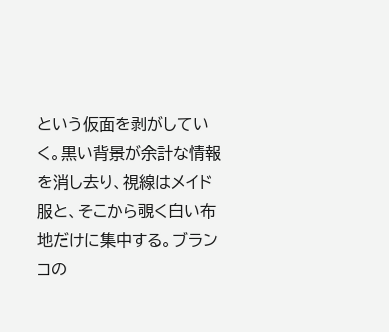という仮面を剥がしていく。黒い背景が余計な情報を消し去り、視線はメイド服と、そこから覗く白い布地だけに集中する。ブランコの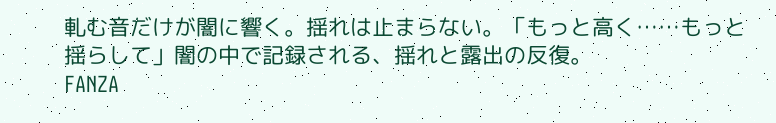軋む音だけが闇に響く。揺れは止まらない。「もっと高く……もっと揺らして」闇の中で記録される、揺れと露出の反復。
FANZA